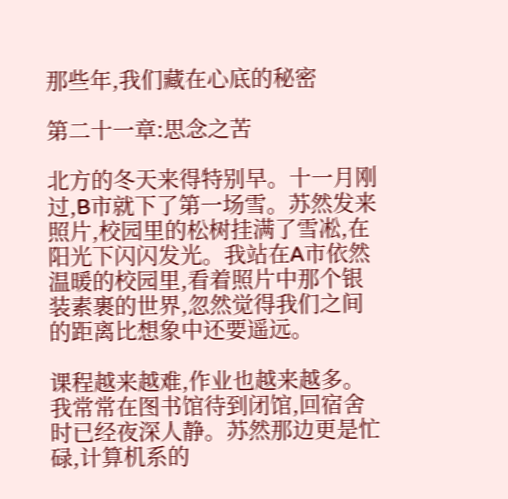那些年,我们藏在心底的秘密

第二十一章:思念之苦

北方的冬天来得特别早。十一月刚过,B市就下了第一场雪。苏然发来照片,校园里的松树挂满了雪凇,在阳光下闪闪发光。我站在A市依然温暖的校园里,看着照片中那个银装素裹的世界,忽然觉得我们之间的距离比想象中还要遥远。

课程越来越难,作业也越来越多。我常常在图书馆待到闭馆,回宿舍时已经夜深人静。苏然那边更是忙碌,计算机系的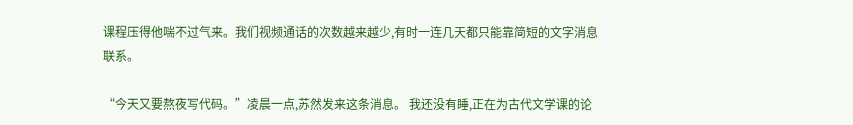课程压得他喘不过气来。我们视频通话的次数越来越少,有时一连几天都只能靠简短的文字消息联系。

“今天又要熬夜写代码。”凌晨一点,苏然发来这条消息。 我还没有睡,正在为古代文学课的论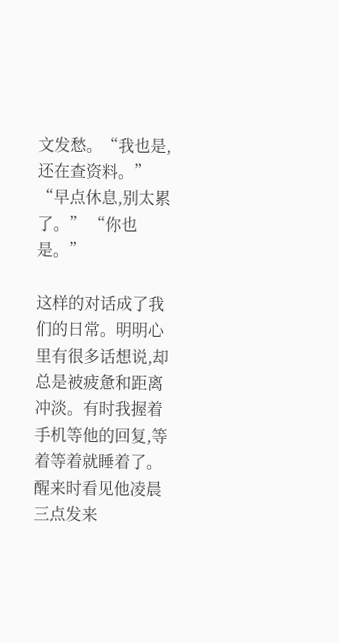文发愁。“我也是,还在查资料。” “早点休息,别太累了。” “你也是。”

这样的对话成了我们的日常。明明心里有很多话想说,却总是被疲惫和距离冲淡。有时我握着手机等他的回复,等着等着就睡着了。醒来时看见他凌晨三点发来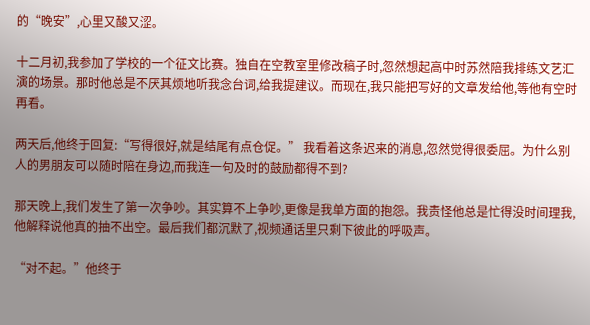的“晚安”,心里又酸又涩。

十二月初,我参加了学校的一个征文比赛。独自在空教室里修改稿子时,忽然想起高中时苏然陪我排练文艺汇演的场景。那时他总是不厌其烦地听我念台词,给我提建议。而现在,我只能把写好的文章发给他,等他有空时再看。

两天后,他终于回复:“写得很好,就是结尾有点仓促。” 我看着这条迟来的消息,忽然觉得很委屈。为什么别人的男朋友可以随时陪在身边,而我连一句及时的鼓励都得不到?

那天晚上,我们发生了第一次争吵。其实算不上争吵,更像是我单方面的抱怨。我责怪他总是忙得没时间理我,他解释说他真的抽不出空。最后我们都沉默了,视频通话里只剩下彼此的呼吸声。

“对不起。”他终于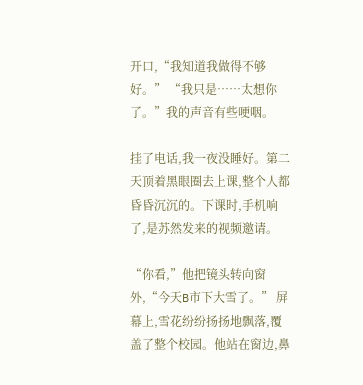开口,“我知道我做得不够好。” “我只是……太想你了。”我的声音有些哽咽。

挂了电话,我一夜没睡好。第二天顶着黑眼圈去上课,整个人都昏昏沉沉的。下课时,手机响了,是苏然发来的视频邀请。

“你看,”他把镜头转向窗外,“今天B市下大雪了。” 屏幕上,雪花纷纷扬扬地飘落,覆盖了整个校园。他站在窗边,鼻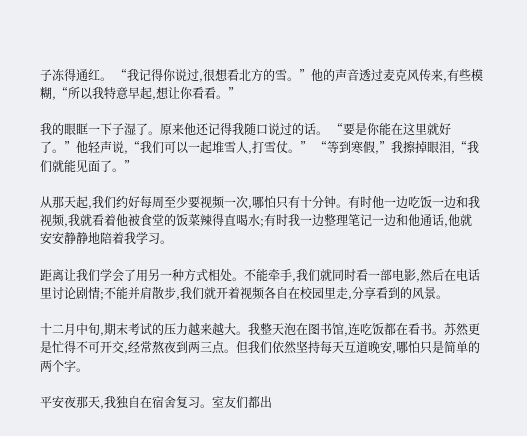子冻得通红。 “我记得你说过,很想看北方的雪。”他的声音透过麦克风传来,有些模糊,“所以我特意早起,想让你看看。”

我的眼眶一下子湿了。原来他还记得我随口说过的话。 “要是你能在这里就好了。”他轻声说,“我们可以一起堆雪人,打雪仗。” “等到寒假,”我擦掉眼泪,“我们就能见面了。”

从那天起,我们约好每周至少要视频一次,哪怕只有十分钟。有时他一边吃饭一边和我视频,我就看着他被食堂的饭菜辣得直喝水;有时我一边整理笔记一边和他通话,他就安安静静地陪着我学习。

距离让我们学会了用另一种方式相处。不能牵手,我们就同时看一部电影,然后在电话里讨论剧情;不能并肩散步,我们就开着视频各自在校园里走,分享看到的风景。

十二月中旬,期末考试的压力越来越大。我整天泡在图书馆,连吃饭都在看书。苏然更是忙得不可开交,经常熬夜到两三点。但我们依然坚持每天互道晚安,哪怕只是简单的两个字。

平安夜那天,我独自在宿舍复习。室友们都出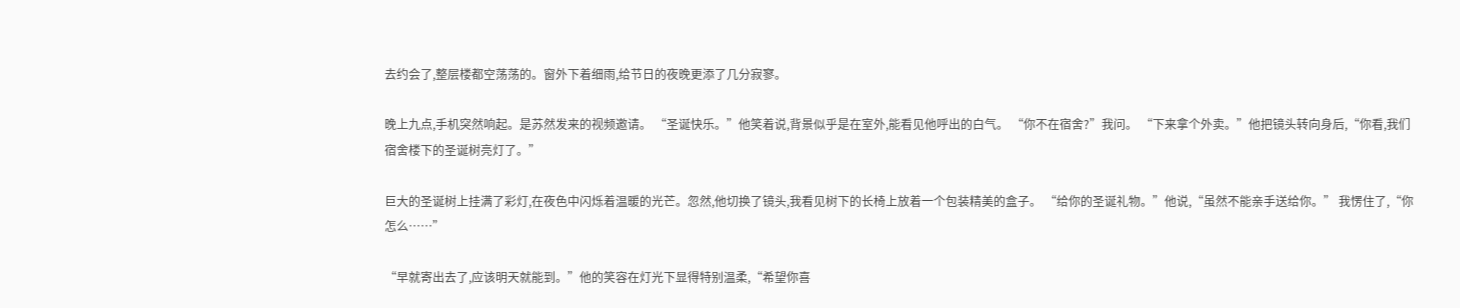去约会了,整层楼都空荡荡的。窗外下着细雨,给节日的夜晚更添了几分寂寥。

晚上九点,手机突然响起。是苏然发来的视频邀请。 “圣诞快乐。”他笑着说,背景似乎是在室外,能看见他呼出的白气。 “你不在宿舍?”我问。 “下来拿个外卖。”他把镜头转向身后,“你看,我们宿舍楼下的圣诞树亮灯了。”

巨大的圣诞树上挂满了彩灯,在夜色中闪烁着温暖的光芒。忽然,他切换了镜头,我看见树下的长椅上放着一个包装精美的盒子。 “给你的圣诞礼物。”他说,“虽然不能亲手送给你。” 我愣住了,“你怎么……”

“早就寄出去了,应该明天就能到。”他的笑容在灯光下显得特别温柔,“希望你喜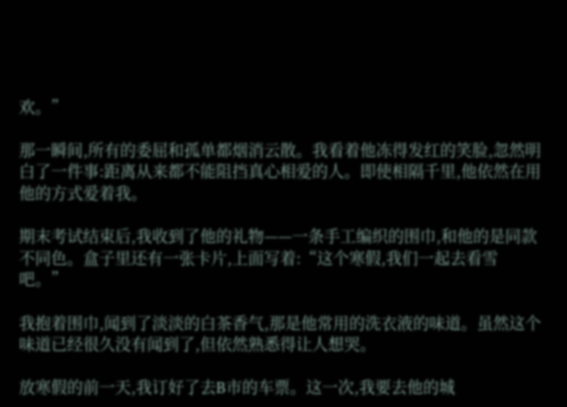欢。”

那一瞬间,所有的委屈和孤单都烟消云散。我看着他冻得发红的笑脸,忽然明白了一件事:距离从来都不能阻挡真心相爱的人。即使相隔千里,他依然在用他的方式爱着我。

期末考试结束后,我收到了他的礼物——一条手工编织的围巾,和他的是同款不同色。盒子里还有一张卡片,上面写着:“这个寒假,我们一起去看雪吧。”

我抱着围巾,闻到了淡淡的白茶香气,那是他常用的洗衣液的味道。虽然这个味道已经很久没有闻到了,但依然熟悉得让人想哭。

放寒假的前一天,我订好了去B市的车票。这一次,我要去他的城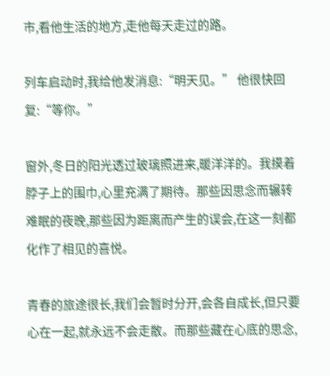市,看他生活的地方,走他每天走过的路。

列车启动时,我给他发消息:“明天见。” 他很快回复:“等你。”

窗外,冬日的阳光透过玻璃照进来,暖洋洋的。我摸着脖子上的围巾,心里充满了期待。那些因思念而辗转难眠的夜晚,那些因为距离而产生的误会,在这一刻都化作了相见的喜悦。

青春的旅途很长,我们会暂时分开,会各自成长,但只要心在一起,就永远不会走散。而那些藏在心底的思念,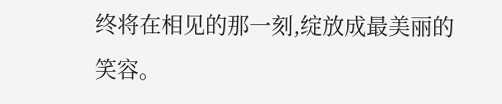终将在相见的那一刻,绽放成最美丽的笑容。